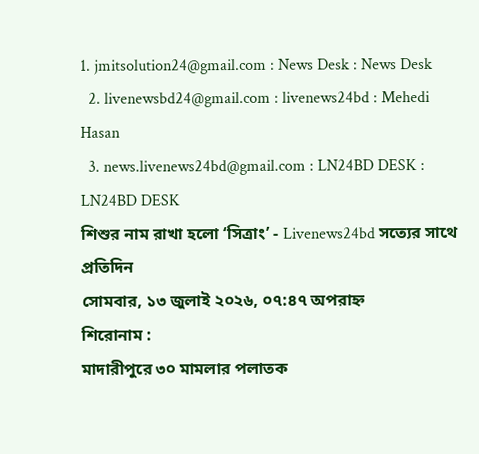1. jmitsolution24@gmail.com : News Desk : News Desk
  2. livenewsbd24@gmail.com : livenews24bd : Mehedi Hasan
  3. news.livenews24bd@gmail.com : LN24BD DESK : LN24BD DESK
শিশুর নাম রাখা হলো ‘সিত্রাং’ - Livenews24bd সত্যের সাথে প্রতিদিন
সোমবার, ১৩ জুলাই ২০২৬, ০৭:৪৭ অপরাহ্ন
শিরোনাম :
মাদারীপুরে ৩০ মামলার পলাতক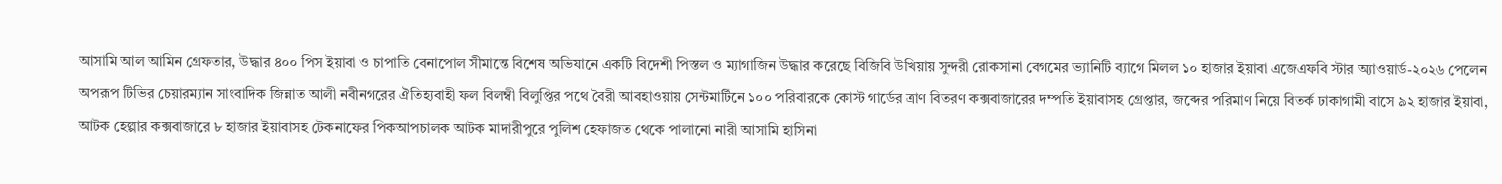আসামি আল আমিন গ্রেফতার, উদ্ধার ৪০০ পিস ইয়াবা ও চাপাতি বেনাপোল সীমান্তে বিশেষ অভিযানে একটি বিদেশী পিস্তল ও ম্যাগাজিন উদ্ধার করেছে বিজিবি উখিয়ায় সুন্দরী রোকসানা বেগমের ভ্যানিটি ব্যাগে মিলল ১০ হাজার ইয়াবা এজেএফবি স্টার অ্যাওয়ার্ড-২০২৬ পেলেন অপরূপ টিভির চেয়ারম্যান সাংবাদিক জিন্নাত আলী নবীনগরের ঐতিহ্যবাহী ফল বিলম্বী বিলুপ্তির পথে বৈরী আবহাওয়ায় সেন্টমার্টিনে ১০০ পরিবারকে কোস্ট গার্ডের ত্রাণ বিতরণ কক্সবাজারের দম্পতি ইয়াবাসহ গ্রেপ্তার, জব্দের পরিমাণ নিয়ে বিতর্ক ঢাকাগামী বাসে ৯২ হাজার ইয়াবা, আটক হেল্পার কক্সবাজারে ৮ হাজার ইয়াবাসহ টেকনাফের পিকআপচালক আটক মাদারীপুরে পুলিশ হেফাজত থেকে পালানো নারী আসামি হাসিনা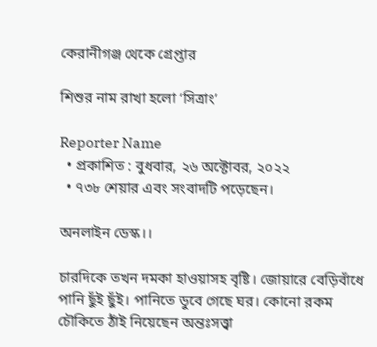কেরানীগঞ্জ থেকে গ্রেপ্তার

শিশুর নাম রাখা হলো ‘সিত্রাং’

Reporter Name
  • প্রকাশিত : বুধবার, ২৬ অক্টোবর, ২০২২
  • ৭৩৮ শেয়ার এবং সংবাদটি পড়েছেন।

অনলাইন ডেস্ক।।

চারদিকে তখন দমকা হাওয়াসহ বৃষ্টি। জোয়ারে বেড়িবাঁধে পানি ছুঁই ছুঁই। পানিতে ডুবে গেছে ঘর। কোনো রকম চৌকিতে ঠাঁই নিয়েছেন অন্তঃসত্ত্বা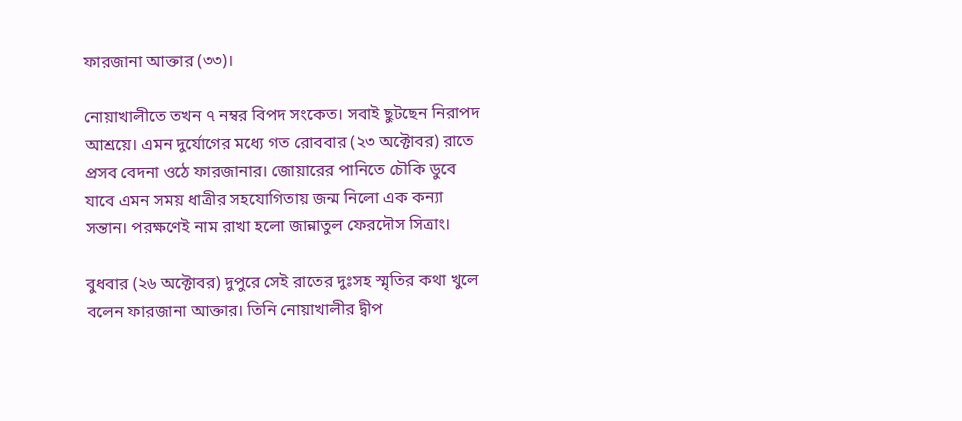ফারজানা আক্তার (৩৩)।

নোয়াখালীতে তখন ৭ নম্বর বিপদ সংকেত। সবাই ছুটছেন নিরাপদ আশ্রয়ে। এমন দুর্যোগের মধ্যে গত রোববার (২৩ অক্টোবর) রাতে প্রসব বেদনা ওঠে ফারজানার। জোয়ারের পানিতে চৌকি ডুবে যাবে এমন সময় ধাত্রীর সহযোগিতায় জন্ম নিলো এক কন্যা সন্তান। পরক্ষণেই নাম রাখা হলো জান্নাতুল ফেরদৌস সিত্রাং।

বুধবার (২৬ অক্টোবর) দুপুরে সেই রাতের দুঃসহ স্মৃতির কথা খুলে বলেন ফারজানা আক্তার। তিনি নোয়াখালীর দ্বীপ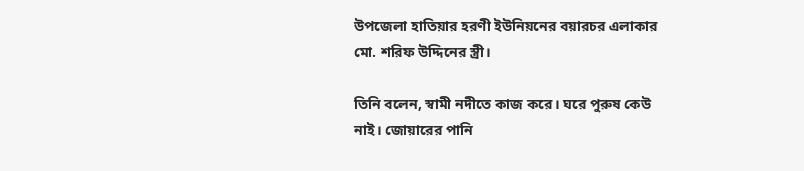উপজেলা হাতিয়ার হরণী ইউনিয়নের বয়ারচর এলাকার মো. শরিফ উদ্দিনের স্ত্রী।

তিনি বলেন, স্বামী নদীতে কাজ করে। ঘরে পুরুষ কেউ নাই। জোয়ারের পানি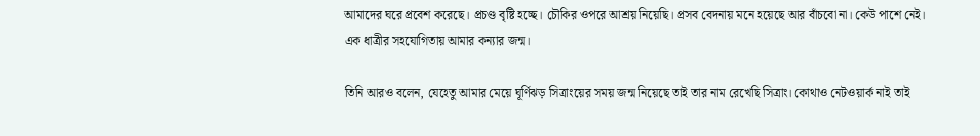আমাদের ঘরে প্রবেশ করেছে। প্রচণ্ড বৃষ্টি হচ্ছে। চৌকির ওপরে আশ্রয় নিয়েছি। প্রসব বেদনায় মনে হয়েছে আর বাঁচবো না। কেউ পাশে নেই। এক ধাত্রীর সহযোগিতায় আমার কন্যার জন্ম।

তিনি আরও বলেন, যেহেতু আমার মেয়ে ঘূর্ণিঝড় সিত্রাংয়ের সময় জন্ম নিয়েছে তাই তার নাম রেখেছি সিত্রাং। কোথাও নেটওয়ার্ক নাই তাই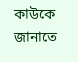কাউকে জানাতে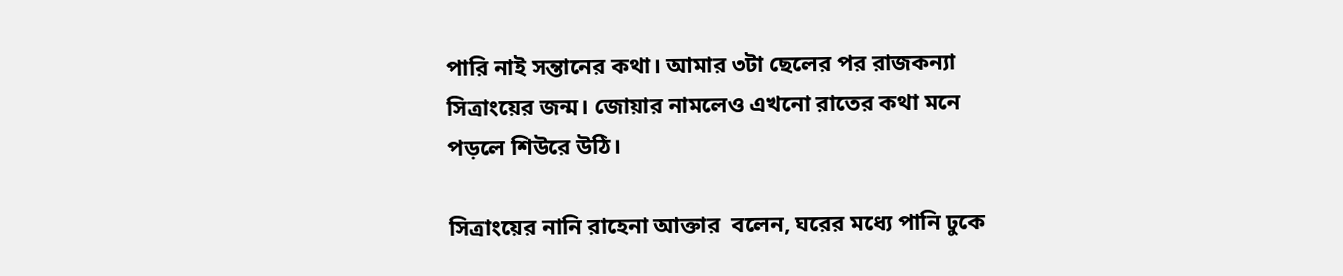পারি নাই সন্তানের কথা। আমার ৩টা ছেলের পর রাজকন্যা সিত্রাংয়ের জন্ম। জোয়ার নামলেও এখনো রাতের কথা মনে পড়লে শিউরে উঠি।

সিত্রাংয়ের নানি রাহেনা আক্তার  বলেন, ঘরের মধ্যে পানি ঢুকে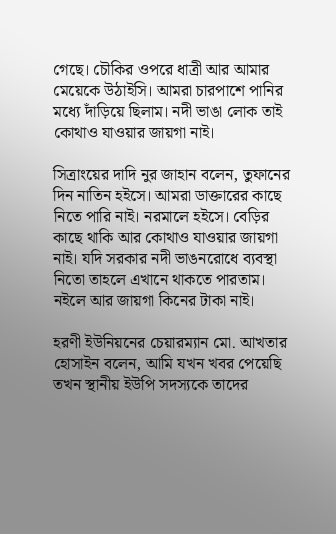গেছে। চৌকির ওপরে ধাত্রী আর আমার মেয়েকে উঠাইসি। আমরা চারপাশে পানির মধ্যে দাঁড়িয়ে ছিলাম। নদী ভাঙা লোক তাই কোথাও যাওয়ার জায়গা নাই।

সিত্রাংয়ের দাদি নুর জাহান বলেন, তুফানের দিন নাতিন হইসে। আমরা ডাক্তারের কাছে নিতে পারি নাই। নরমালে হইসে। বেড়ির কাছে থাকি আর কোথাও যাওয়ার জায়গা নাই। যদি সরকার নদী ভাঙনরোধে ব্যবস্থা নিতো তাহলে এখানে থাকতে পারতাম। নইলে আর জায়গা কিনের টাকা নাই।

হরণী ইউনিয়নের চেয়ারম্যান মো. আখতার হোসাইন বলেন, আমি যখন খবর পেয়েছি তখন স্থানীয় ইউপি সদস্যকে তাদের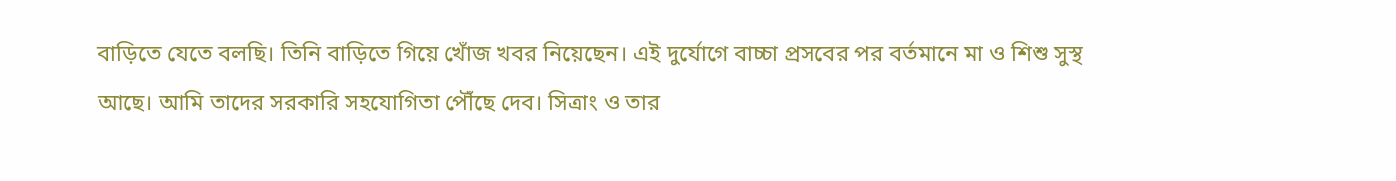বাড়িতে যেতে বলছি। তিনি বাড়িতে গিয়ে খোঁজ খবর নিয়েছেন। এই দুর্যোগে বাচ্চা প্রসবের পর বর্তমানে মা ও শিশু সুস্থ আছে। আমি তাদের সরকারি সহযোগিতা পৌঁছে দেব। সিত্রাং ও তার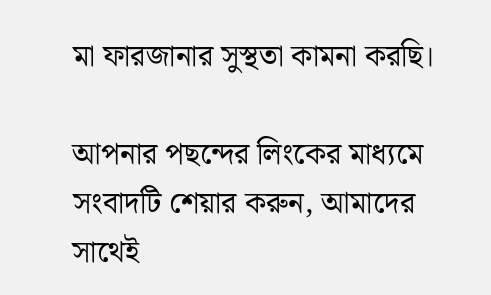মা ফারজানার সুস্থতা কামনা করছি।

আপনার পছন্দের লিংকের মাধ্যমে সংবাদটি শেয়ার করুন, আমাদের সাথেই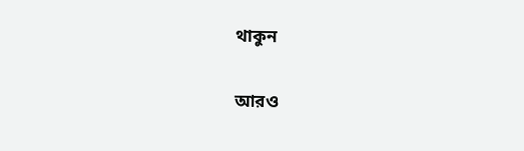থাকুন

আরও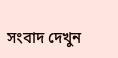সংবাদ দেখুন